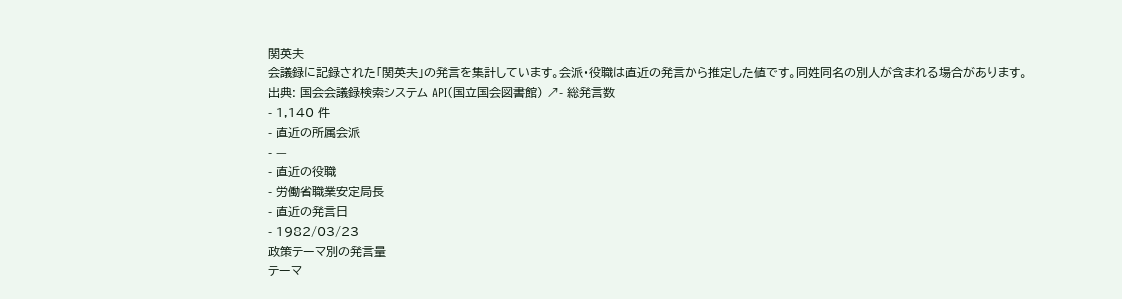関英夫
会議録に記録された「関英夫」の発言を集計しています。会派・役職は直近の発言から推定した値です。同姓同名の別人が含まれる場合があります。
出典: 国会会議録検索システム API(国立国会図書館) ↗- 総発言数
- 1,140 件
- 直近の所属会派
- —
- 直近の役職
- 労働省職業安定局長
- 直近の発言日
- 1982/03/23
政策テーマ別の発言量
テーマ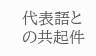代表語との共起件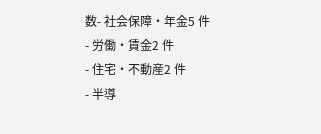数- 社会保障・年金5 件
- 労働・賃金2 件
- 住宅・不動産2 件
- 半導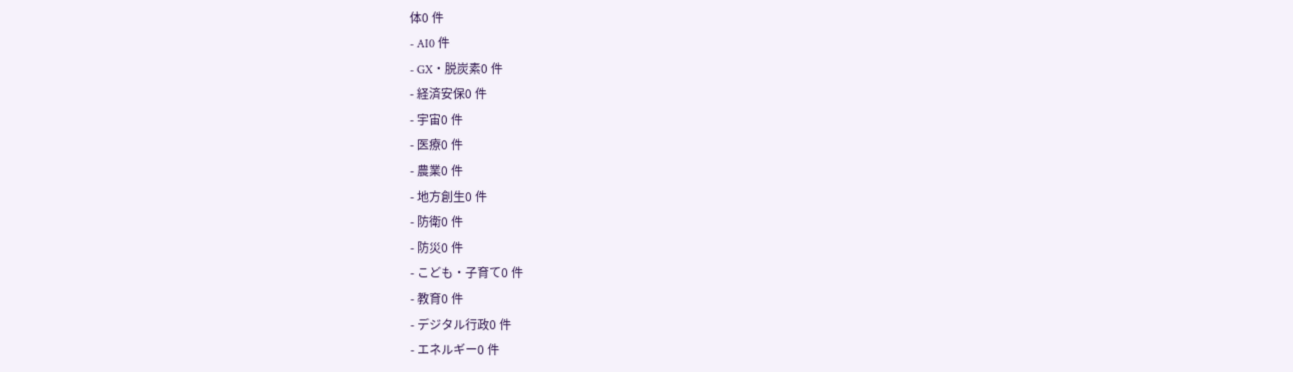体0 件
- AI0 件
- GX・脱炭素0 件
- 経済安保0 件
- 宇宙0 件
- 医療0 件
- 農業0 件
- 地方創生0 件
- 防衛0 件
- 防災0 件
- こども・子育て0 件
- 教育0 件
- デジタル行政0 件
- エネルギー0 件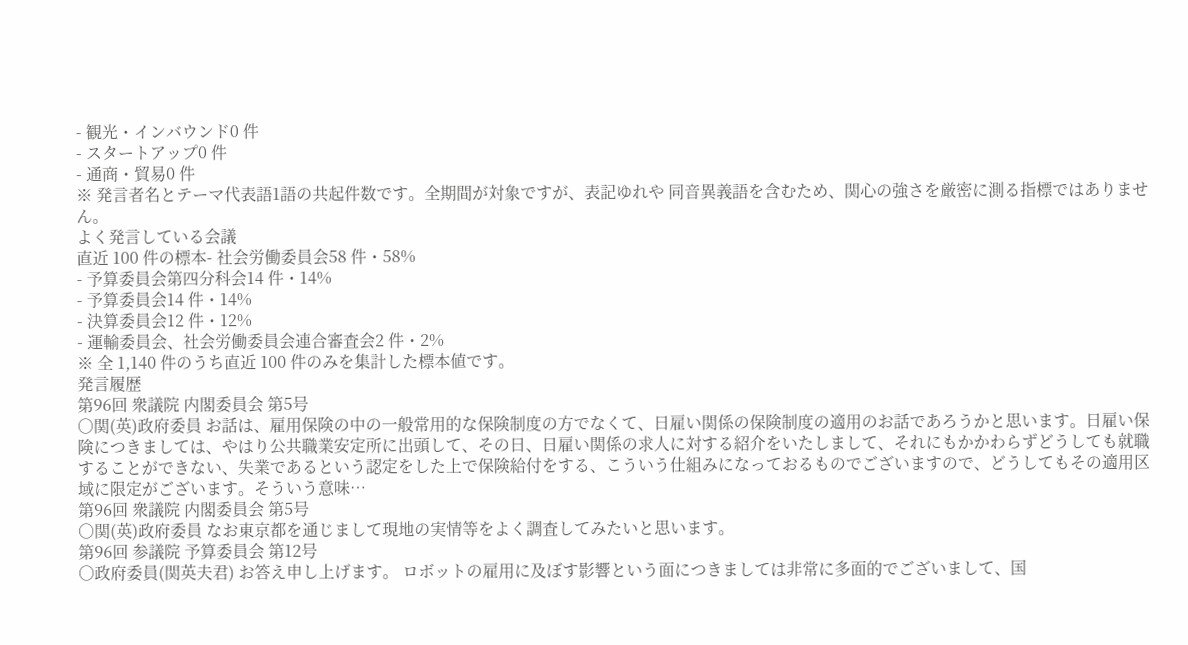- 観光・インバウンド0 件
- スタートアップ0 件
- 通商・貿易0 件
※ 発言者名とテーマ代表語1語の共起件数です。全期間が対象ですが、表記ゆれや 同音異義語を含むため、関心の強さを厳密に測る指標ではありません。
よく発言している会議
直近 100 件の標本- 社会労働委員会58 件・58%
- 予算委員会第四分科会14 件・14%
- 予算委員会14 件・14%
- 決算委員会12 件・12%
- 運輸委員会、社会労働委員会連合審査会2 件・2%
※ 全 1,140 件のうち直近 100 件のみを集計した標本値です。
発言履歴
第96回 衆議院 内閣委員会 第5号
○関(英)政府委員 お話は、雇用保険の中の一般常用的な保険制度の方でなくて、日雇い関係の保険制度の適用のお話であろうかと思います。日雇い保険につきましては、やはり公共職業安定所に出頭して、その日、日雇い関係の求人に対する紹介をいたしまして、それにもかかわらずどうしても就職することができない、失業であるという認定をした上で保険給付をする、こういう仕組みになっておるものでございますので、どうしてもその適用区域に限定がございます。そういう意味…
第96回 衆議院 内閣委員会 第5号
○関(英)政府委員 なお東京都を通じまして現地の実情等をよく調査してみたいと思います。
第96回 参議院 予算委員会 第12号
○政府委員(関英夫君) お答え申し上げます。 ロボットの雇用に及ぼす影響という面につきましては非常に多面的でございまして、国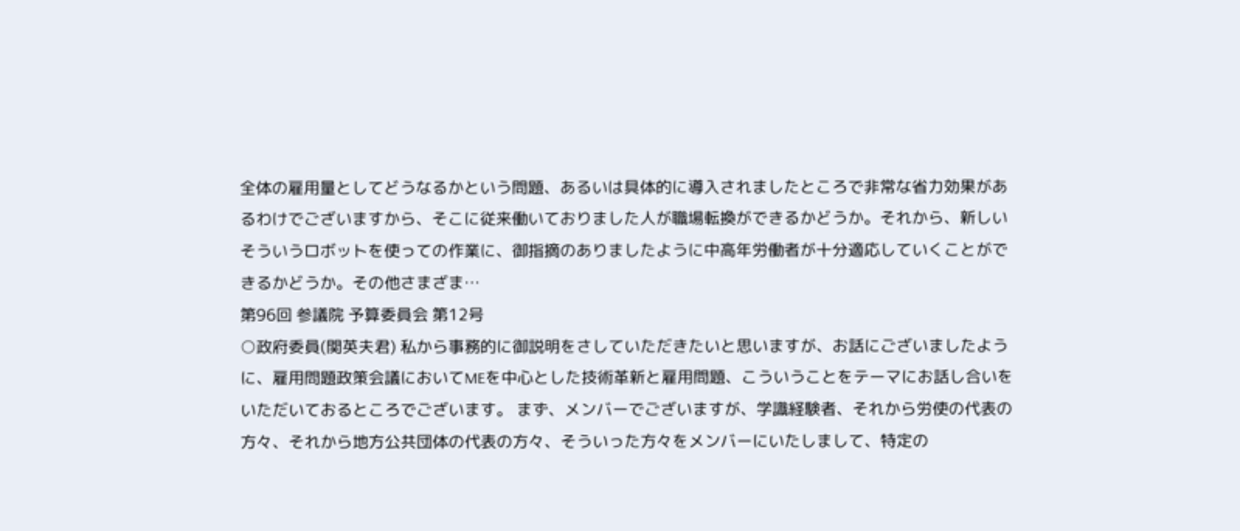全体の雇用量としてどうなるかという問題、あるいは具体的に導入されましたところで非常な省力効果があるわけでございますから、そこに従来働いておりました人が職場転換ができるかどうか。それから、新しいそういうロボットを使っての作業に、御指摘のありましたように中高年労働者が十分適応していくことができるかどうか。その他さまざま…
第96回 参議院 予算委員会 第12号
○政府委員(関英夫君) 私から事務的に御説明をさしていただきたいと思いますが、お話にございましたように、雇用問題政策会議においてMEを中心とした技術革新と雇用問題、こういうことをテーマにお話し合いをいただいておるところでございます。 まず、メンバーでございますが、学識経験者、それから労使の代表の方々、それから地方公共団体の代表の方々、そういった方々をメンバーにいたしまして、特定の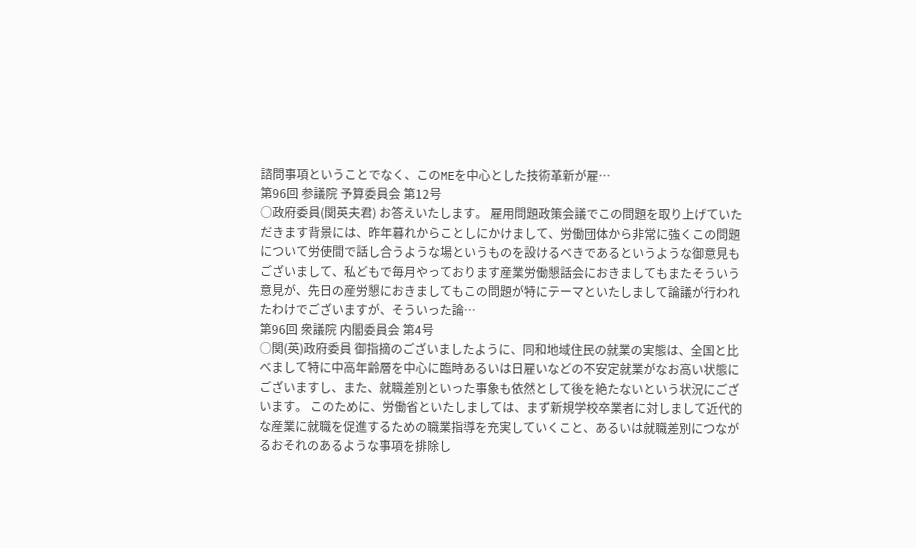諮問事項ということでなく、このMEを中心とした技術革新が雇…
第96回 参議院 予算委員会 第12号
○政府委員(関英夫君) お答えいたします。 雇用問題政策会議でこの問題を取り上げていただきます背景には、昨年暮れからことしにかけまして、労働団体から非常に強くこの問題について労使間で話し合うような場というものを設けるべきであるというような御意見もございまして、私どもで毎月やっております産業労働懇話会におきましてもまたそういう意見が、先日の産労懇におきましてもこの問題が特にテーマといたしまして論議が行われたわけでございますが、そういった論…
第96回 衆議院 内閣委員会 第4号
○関(英)政府委員 御指摘のございましたように、同和地域住民の就業の実態は、全国と比べまして特に中高年齢層を中心に臨時あるいは日雇いなどの不安定就業がなお高い状態にございますし、また、就職差別といった事象も依然として後を絶たないという状況にございます。 このために、労働省といたしましては、まず新規学校卒業者に対しまして近代的な産業に就職を促進するための職業指導を充実していくこと、あるいは就職差別につながるおそれのあるような事項を排除し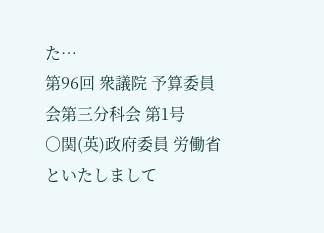た…
第96回 衆議院 予算委員会第三分科会 第1号
○関(英)政府委員 労働省といたしまして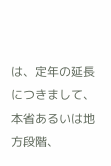は、定年の延長につきまして、本省あるいは地方段階、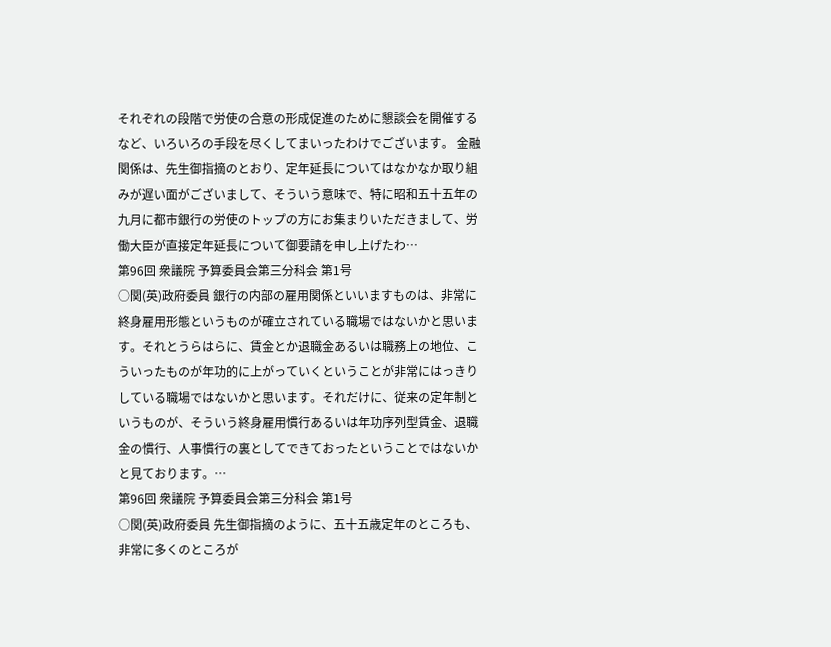それぞれの段階で労使の合意の形成促進のために懇談会を開催するなど、いろいろの手段を尽くしてまいったわけでございます。 金融関係は、先生御指摘のとおり、定年延長についてはなかなか取り組みが遅い面がございまして、そういう意味で、特に昭和五十五年の九月に都市銀行の労使のトップの方にお集まりいただきまして、労働大臣が直接定年延長について御要請を申し上げたわ…
第96回 衆議院 予算委員会第三分科会 第1号
○関(英)政府委員 銀行の内部の雇用関係といいますものは、非常に終身雇用形態というものが確立されている職場ではないかと思います。それとうらはらに、賃金とか退職金あるいは職務上の地位、こういったものが年功的に上がっていくということが非常にはっきりしている職場ではないかと思います。それだけに、従来の定年制というものが、そういう終身雇用慣行あるいは年功序列型賃金、退職金の慣行、人事慣行の裏としてできておったということではないかと見ております。…
第96回 衆議院 予算委員会第三分科会 第1号
○関(英)政府委員 先生御指摘のように、五十五歳定年のところも、非常に多くのところが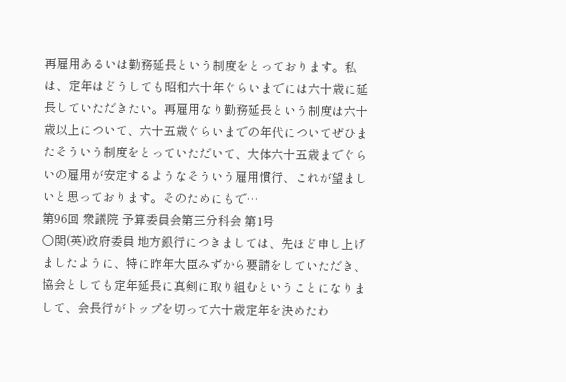再雇用あるいは勤務延長という制度をとっております。私は、定年はどうしても昭和六十年ぐらいまでには六十歳に延長していただきたい。再雇用なり勤務延長という制度は六十歳以上について、六十五歳ぐらいまでの年代についてぜひまたそういう制度をとっていただいて、大体六十五歳までぐらいの雇用が安定するようなそういう雇用慣行、これが望ましいと思っております。そのためにもで…
第96回 衆議院 予算委員会第三分科会 第1号
○関(英)政府委員 地方銀行につきましては、先ほど申し上げましたように、特に昨年大臣みずから要請をしていただき、協会としても定年延長に真剣に取り組むということになりまして、会長行がトップを切って六十歳定年を決めたわ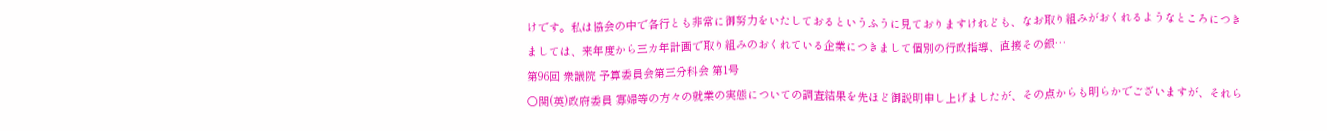けです。私は協会の中で各行とも非常に御努力をいたしておるというふうに見ておりますけれども、なお取り組みがおくれるようなところにつきましては、来年度から三カ年計画で取り組みのおくれている企業につきまして個別の行政指導、直接その銀…
第96回 衆議院 予算委員会第三分科会 第1号
○関(英)政府委員 寡婦等の方々の就業の実態についての調査結果を先ほど御説明申し上げましたが、その点からも明らかでございますが、それら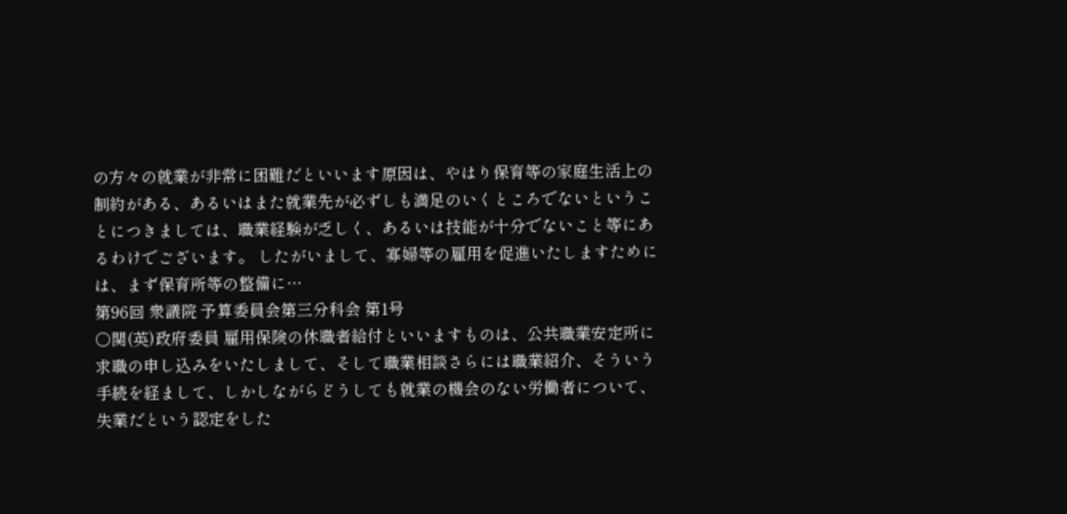の方々の就業が非常に困難だといいます原因は、やはり保育等の家庭生活上の制約がある、あるいはまた就業先が必ずしも満足のいくところでないということにつきましては、職業経験が乏しく、あるいは技能が十分でないこと等にあるわけでございます。 したがいまして、寡婦等の雇用を促進いたしますためには、まず保育所等の整備に…
第96回 衆議院 予算委員会第三分科会 第1号
○関(英)政府委員 雇用保険の休職者給付といいますものは、公共職業安定所に求職の申し込みをいたしまして、そして職業相談さらには職業紹介、そういう手続を経まして、しかしながらどうしても就業の機会のない労働者について、失業だという認定をした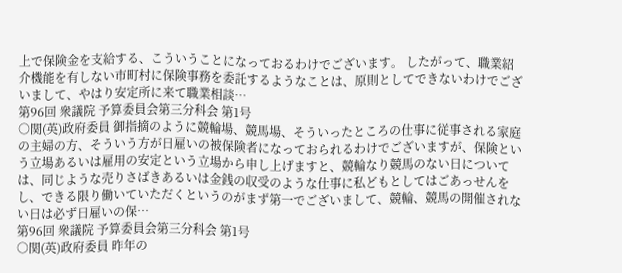上で保険金を支給する、こういうことになっておるわけでございます。 したがって、職業紹介機能を有しない市町村に保険事務を委託するようなことは、原則としてできないわけでございまして、やはり安定所に来て職業相談…
第96回 衆議院 予算委員会第三分科会 第1号
○関(英)政府委員 御指摘のように競輪場、競馬場、そういったところの仕事に従事される家庭の主婦の方、そういう方が日雇いの被保険者になっておられるわけでございますが、保険という立場あるいは雇用の安定という立場から申し上げますと、競輪なり競馬のない日については、同じような売りさばきあるいは金銭の収受のような仕事に私どもとしてはごあっせんをし、できる限り働いていただくというのがまず第一でございまして、競輪、競馬の開催されない日は必ず日雇いの保…
第96回 衆議院 予算委員会第三分科会 第1号
○関(英)政府委員 昨年の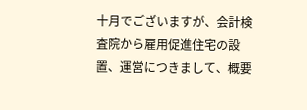十月でございますが、会計検査院から雇用促進住宅の設置、運営につきまして、概要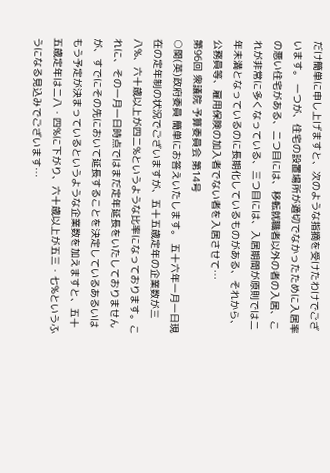だけ簡単に申し上げますと、次のような指摘を受けたわけでございます。 一つが、住宅の設置場所が適切でなかったために入居率の悪い住宅がある、二つ目には、移転就職者以外の者の入居、これが非常に多くなっている、三つ目には、入居期間が原則では二年未満となっているのに長期化しているものがある、それから、公務員等、雇用保険の加入者でない者を入居させて…
第96回 衆議院 予算委員会 第14号
○関(英)政府委員 簡単にお答えいたします。 五十六年一月一日現在の定年制の状況でございますが、五十五歳定年の企業数が三八%、六十歳以上が四二%というような比率になっております。これに、その一月一日時点ではまだ定年延長をいたしておりませんが、すでにその先において延長することを決定しているあるいはもう予定が決まっているというような企業数を加えますと、五十五歳定年は二八・四%に下がり、六十歳以上が五三・七%というふうになる見込みでございます…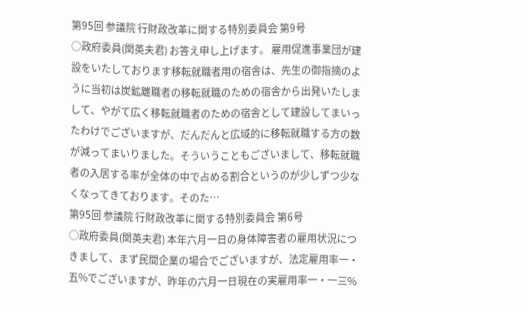第95回 参議院 行財政改革に関する特別委員会 第9号
○政府委員(関英夫君) お答え申し上げます。 雇用促進事業団が建設をいたしております移転就職者用の宿舎は、先生の御指摘のように当初は炭鉱離職者の移転就職のための宿舎から出発いたしまして、やがて広く移転就職者のための宿舎として建設してまいったわけでございますが、だんだんと広域的に移転就職する方の数が減ってまいりました。そういうこともございまして、移転就職者の入居する率が全体の中で占める割合というのが少しずつ少なくなってきております。そのた…
第95回 参議院 行財政改革に関する特別委員会 第6号
○政府委員(関英夫君) 本年六月一日の身体障害者の雇用状況につきまして、まず民間企業の場合でございますが、法定雇用率一・五%でございますが、昨年の六月一日現在の実雇用率一・一三%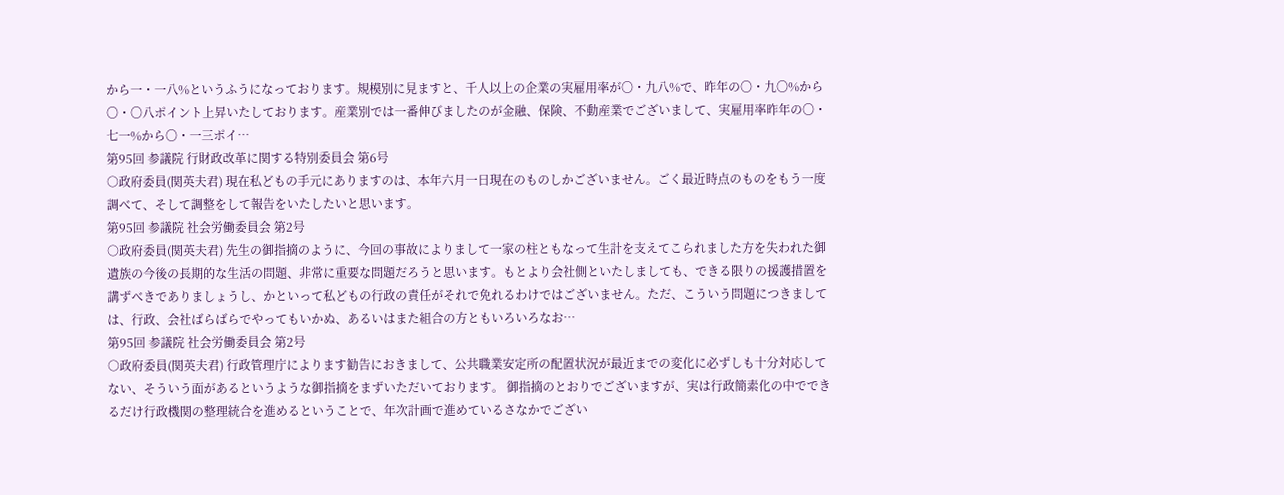から一・一八%というふうになっております。規模別に見ますと、千人以上の企業の実雇用率が〇・九八%で、昨年の〇・九〇%から〇・〇八ポイント上昇いたしております。産業別では一番伸びましたのが金融、保険、不動産業でございまして、実雇用率昨年の〇・七一%から〇・一三ポイ…
第95回 参議院 行財政改革に関する特別委員会 第6号
○政府委員(関英夫君) 現在私どもの手元にありますのは、本年六月一日現在のものしかございません。ごく最近時点のものをもう一度調べて、そして調整をして報告をいたしたいと思います。
第95回 参議院 社会労働委員会 第2号
○政府委員(関英夫君) 先生の御指摘のように、今回の事故によりまして一家の柱ともなって生計を支えてこられました方を失われた御遺族の今後の長期的な生活の問題、非常に重要な問題だろうと思います。もとより会社側といたしましても、できる限りの援護措置を講ずべきでありましょうし、かといって私どもの行政の責任がそれで免れるわけではございません。ただ、こういう問題につきましては、行政、会社ばらばらでやってもいかぬ、あるいはまた組合の方ともいろいろなお…
第95回 参議院 社会労働委員会 第2号
○政府委員(関英夫君) 行政管理庁によります勧告におきまして、公共職業安定所の配置状況が最近までの変化に必ずしも十分対応してない、そういう面があるというような御指摘をまずいただいております。 御指摘のとおりでございますが、実は行政簡素化の中でできるだけ行政機関の整理統合を進めるということで、年次計画で進めているさなかでござい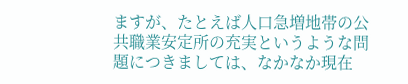ますが、たとえば人口急増地帯の公共職業安定所の充実というような問題につきましては、なかなか現在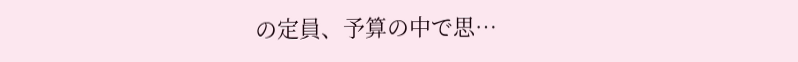の定員、予算の中で思…